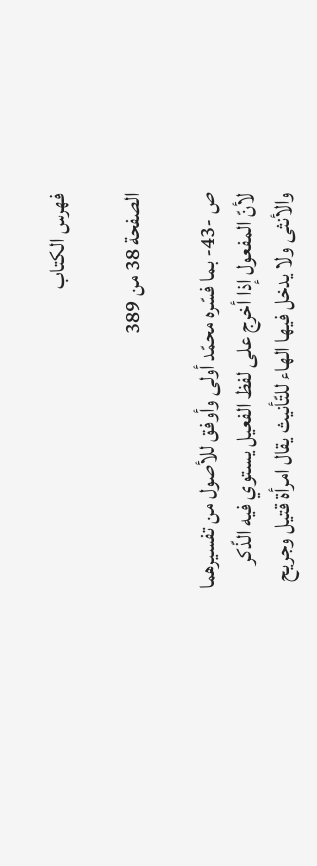فهرس الكتاب

الصفحة 38 من 389

ص -43- بما فسّره محمّد أولى وأوفق للأصول من تفسيرهما لأنّ المفعول إذا أخرج على لفظ الفعيل يستوي فيه الذّكر والأنثى ولا يدخل فيها الهاء للتّأنيث يقال امرأة قتيل وجريح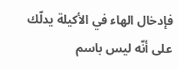فإدخال الهاء في الأكيلة يدلّك على أنّه ليس باسم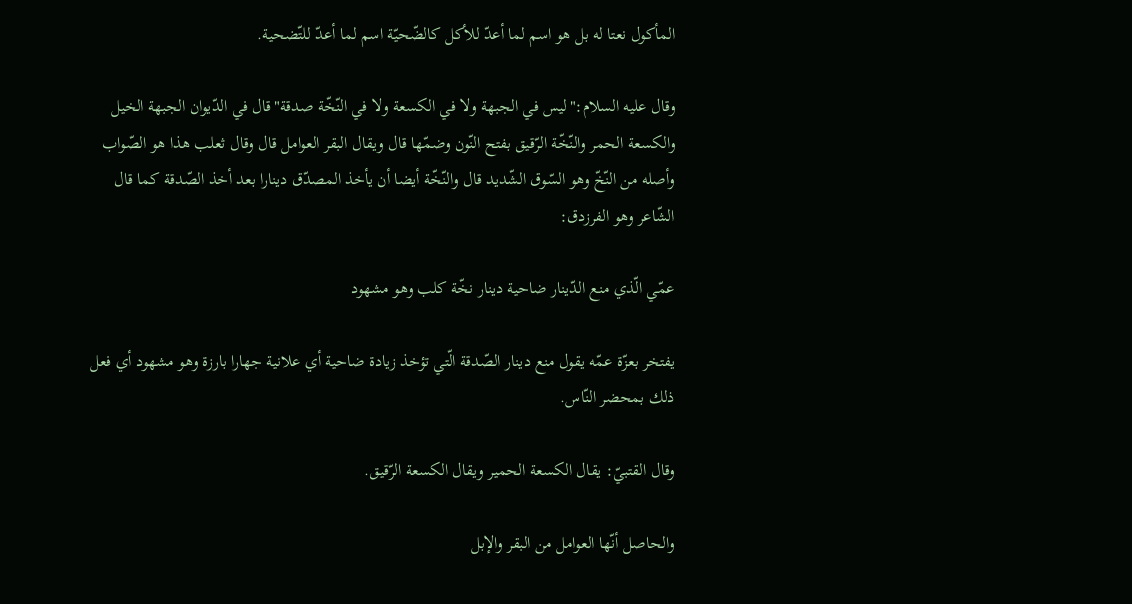المأكول نعتا له بل هو اسم لما أعدّ للأكل كالضّحيّة اسم لما أعدّ للتّضحية.

وقال عليه السلام:"ليس في الجبهة ولا في الكسعة ولا في النّخّة صدقة"قال في الدّيوان الجبهة الخيل والكسعة الحمر والنّخّة الرّقيق بفتح النّون وضمّها قال ويقال البقر العوامل قال وقال ثعلب هذا هو الصّواب وأصله من النّخّ وهو السّوق الشّديد قال والنّخّة أيضا أن يأخذ المصدّق دينارا بعد أخذ الصّدقة كما قال الشّاعر وهو الفرزدق:

عمّي الّذي منع الدّينار ضاحية دينار نخّة كلب وهو مشهود

يفتخر بعزّة عمّه يقول منع دينار الصّدقة الّتي تؤخذ زيادة ضاحية أي علانية جهارا بارزة وهو مشهود أي فعل ذلك بمحضر النّاس.

وقال القتبيّ: يقال الكسعة الحمير ويقال الكسعة الرّقيق.

والحاصل أنّها العوامل من البقر والإبل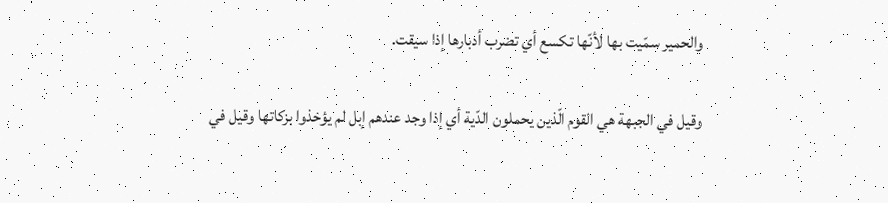والحمير سمّيت بها لأنّها تكسع أي تضرب أدبارها إذا سيقت.

وقيل في الجبهة هي القوم الّذين يحملون الدّية أي إذا وجد عندهم إبل لم يؤخذوا بزكاتها وقيل في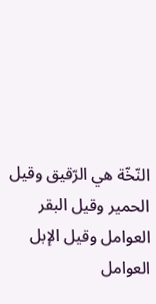النّخّة هي الرّقيق وقيل الحمير وقيل البقر العوامل وقيل الإبل العوامل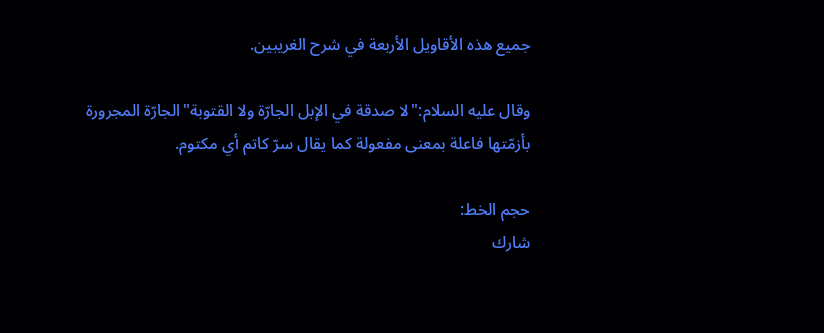جميع هذه الأقاويل الأربعة في شرح الغريبين.

وقال عليه السلام:"لا صدقة في الإبل الجارّة ولا القتوبة"الجارّة المجرورة بأزمّتها فاعلة بمعنى مفعولة كما يقال سرّ كاتم أي مكتوم.

حجم الخط:
شارك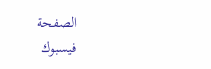الصفحة
فيسبوك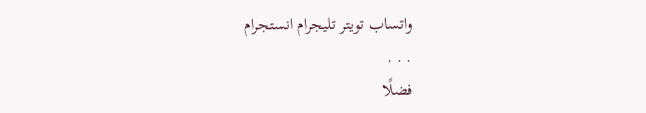واتساب تويتر تليجرام انستجرام
. . .
فضلًا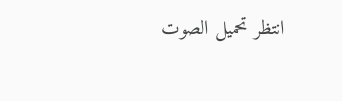انتظر تحميل الصوت